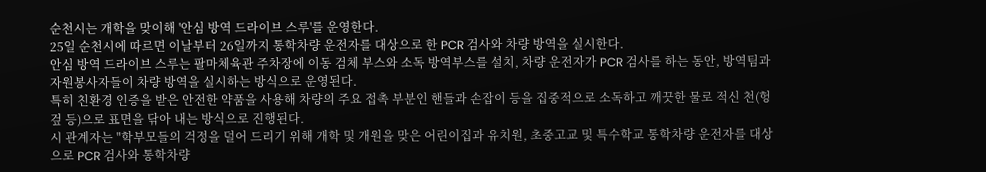순천시는 개학을 맞이해 '안심 방역 드라이브 스루'를 운영한다.
25일 순천시에 따르면 이날부터 26일까지 통학차량 운전자를 대상으로 한 PCR 검사와 차량 방역을 실시한다.
안심 방역 드라이브 스루는 팔마체육관 주차장에 이동 검체 부스와 소독 방역부스를 설치, 차량 운전자가 PCR 검사를 하는 동안, 방역팀과 자원봉사자들이 차량 방역을 실시하는 방식으로 운영된다.
특히 친환경 인증을 받은 안전한 약품을 사용해 차량의 주요 접촉 부분인 핸들과 손잡이 등을 집중적으로 소독하고 깨끗한 물로 적신 천(헝겊 등)으로 표면을 닦아 내는 방식으로 진행된다.
시 관계자는 "학부모들의 걱정을 덜어 드리기 위해 개학 및 개원을 맞은 어린이집과 유치원, 초중고교 및 특수학교 통학차량 운전자를 대상으로 PCR 검사와 통학차량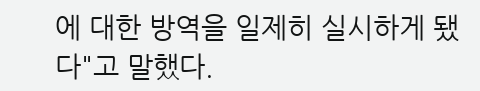에 대한 방역을 일제히 실시하게 됐다"고 말했다.